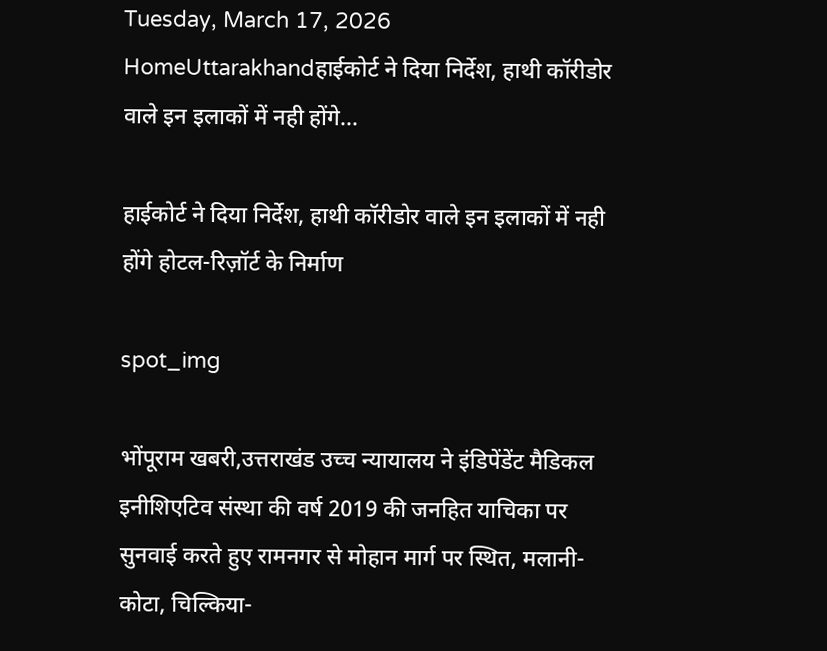Tuesday, March 17, 2026
HomeUttarakhandहाईकोर्ट ने दिया निर्देश, हाथी कॉरीडोर वाले इन इलाकों में नही होंगे...

हाईकोर्ट ने दिया निर्देश, हाथी कॉरीडोर वाले इन इलाकों में नही होंगे होटल-रिज़ॉर्ट के निर्माण

spot_img

भोंपूराम खबरी,उत्तराखंड उच्च न्यायालय ने इंडिपेंडेंट मैडिकल इनीशिएटिव संस्था की वर्ष 2019 की जनहित याचिका पर सुनवाई करते हुए रामनगर से मोहान मार्ग पर स्थित, मलानी-कोटा, चिल्किया-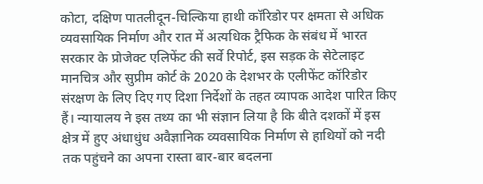कोटा, दक्षिण पातलीदून-चिल्किया हाथी कॉरिडोर पर क्षमता से अधिक व्यवसायिक निर्माण और रात में अत्यधिक ट्रैफिक के संबंध में भारत सरकार के प्रोजेक्ट एलिफेंट की सर्वे रिपोर्ट, इस सड़क के सेटेलाइट मानचित्र और सुप्रीम कोर्ट के 2020 के देशभर के एलीफेंट कॉरिडोर संरक्षण के लिए दिए गए दिशा निर्देशों के तहत व्यापक आदेश पारित किए हैं। न्यायालय ने इस तथ्य का भी संज्ञान लिया है कि बीते दशकों में इस क्षेत्र में हुए अंधाधुंध अवैज्ञानिक व्यवसायिक निर्माण से हाथियों को नदी तक पहुंचने का अपना रास्ता बार-बार बदलना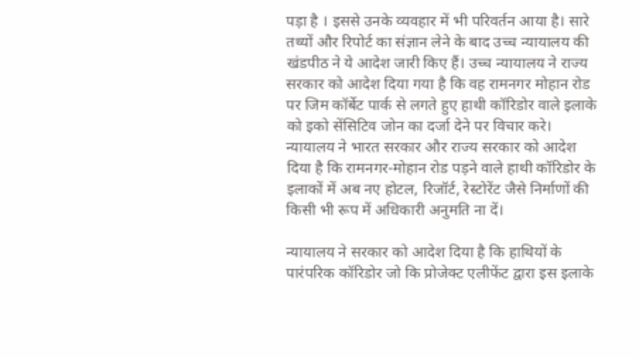पड़ा है । इससे उनके व्यवहार में भी परिवर्तन आया है। सारे तथ्यों और रिपोर्ट का संज्ञान लेने के बाद उच्च न्यायालय की खंडपीठ ने ये आदेश जारी किए हैं। उच्च न्यायालय ने राज्य सरकार को आदेश दिया गया है कि वह रामनगर मोहान रोड पर जिम कॉर्बेट पार्क से लगते हुए हाथी कॉरिडोर वाले इलाके को इको सेंसिटिव जोन का दर्जा देने पर विचार करे। न्यायालय ने भारत सरकार और राज्य सरकार को आदेश दिया है कि रामनगर-मोहान रोड पड़ने वाले हाथी कॉरिडोर के इलाकों में अब नए होटल, रिजॉर्ट, रेस्टोरेंट जैसे निर्माणों की किसी भी रूप में अधिकारी अनुमति ना दें।

न्यायालय ने सरकार को आदेश दिया है कि हाथियों के पारंपरिक कॉरिडोर जो कि प्रोजेक्ट एलीफेंट द्वारा इस इलाके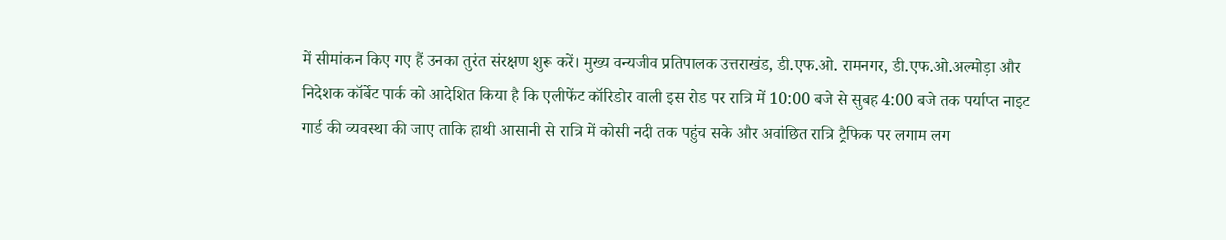में सीमांकन किए गए हैं उनका तुरंत संरक्षण शुरू करें। मुख्य वन्यजीव प्रतिपालक उत्तराखंड, डी.एफ.ओ. रामनगर, डी.एफ.ओ.अल्मोड़ा और निदेशक कॉर्बेट पार्क को आदेशित किया है कि एलीफेंट कॉरिडोर वाली इस रोड पर रात्रि में 10:00 बजे से सुबह 4:00 बजे तक पर्याप्त नाइट गार्ड की व्यवस्था की जाए ताकि हाथी आसानी से रात्रि में कोसी नदी तक पहुंच सके और अवांछित रात्रि ट्रैफिक पर लगाम लग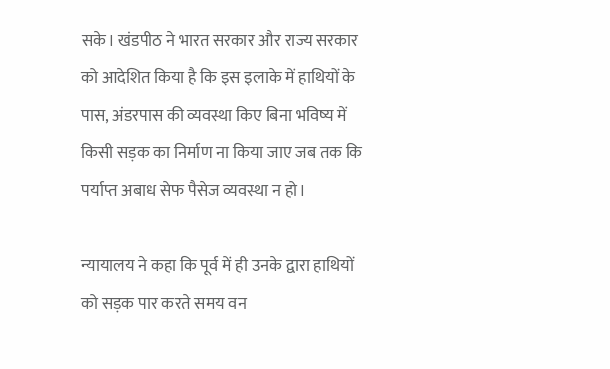सके। खंडपीठ ने भारत सरकार और राज्य सरकार को आदेशित किया है कि इस इलाके में हाथियों के पास, अंडरपास की व्यवस्था किए बिना भविष्य में किसी सड़क का निर्माण ना किया जाए जब तक कि पर्याप्त अबाध सेफ पैसेज व्यवस्था न हो।

न्यायालय ने कहा कि पूर्व में ही उनके द्वारा हाथियों को सड़क पार करते समय वन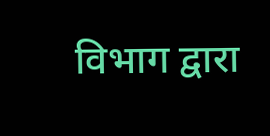विभाग द्वारा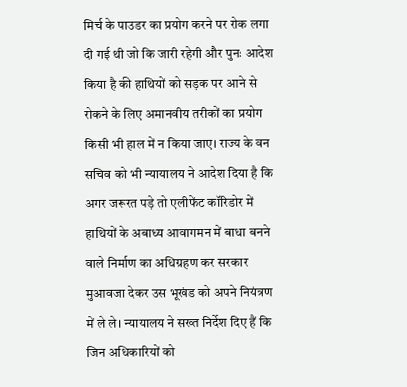मिर्च के पाउडर का प्रयोग करने पर रोक लगा दी गई थी जो कि जारी रहेगी और पुनः आदेश किया है की हाथियों को सड़क पर आने से रोकने के लिए अमानवीय तरीकों का प्रयोग किसी भी हाल में न किया जाए। राज्य के वन सचिव को भी न्यायालय ने आदेश दिया है कि अगर जरूरत पड़े तो एलीफेंट कॉरिडोर में हाथियों के अबाध्य आवागमन में बाधा बनने वाले निर्माण का अधिग्रहण कर सरकार मुआवजा देकर उस भूखंड को अपने नियंत्रण में ले ले। न्यायालय ने सख्त निर्देश दिए हैं कि जिन अधिकारियों को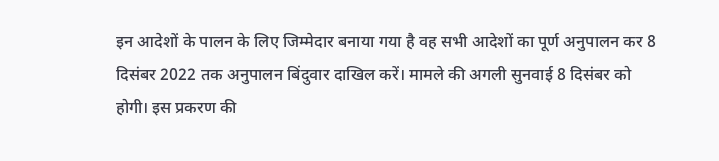इन आदेशों के पालन के लिए जिम्मेदार बनाया गया है वह सभी आदेशों का पूर्ण अनुपालन कर 8 दिसंबर 2022 तक अनुपालन बिंदुवार दाखिल करें। मामले की अगली सुनवाई 8 दिसंबर को होगी। इस प्रकरण की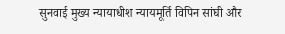सुनवाई मुख्य न्यायाधीश न्यायमूर्ति विपिन सांघी और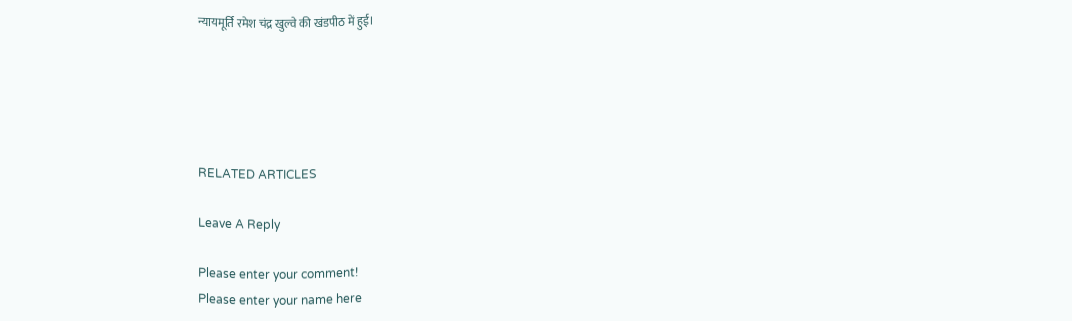न्यायमूर्ति रमेश चंद्र खुल्वे की खंडपीठ में हुई।





RELATED ARTICLES

Leave A Reply

Please enter your comment!
Please enter your name here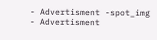- Advertisment -spot_img
- Advertisment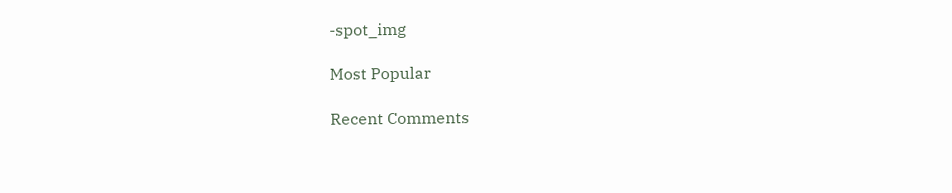-spot_img

Most Popular

Recent Comments